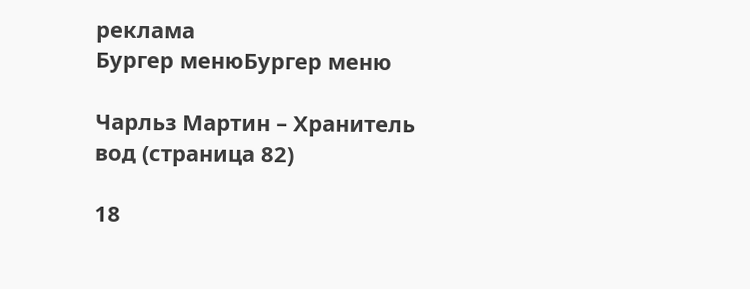реклама
Бургер менюБургер меню

Чарльз Мартин – Хранитель вод (страница 82)

18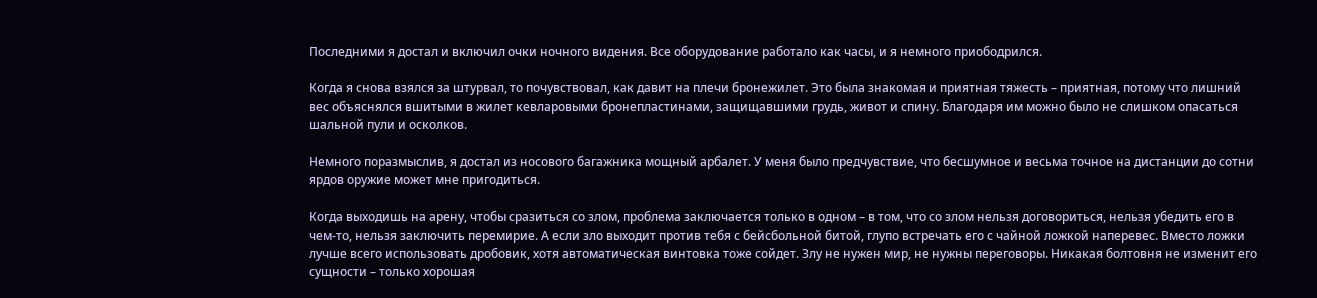Последними я достал и включил очки ночного видения. Все оборудование работало как часы, и я немного приободрился.

Когда я снова взялся за штурвал, то почувствовал, как давит на плечи бронежилет. Это была знакомая и приятная тяжесть – приятная, потому что лишний вес объяснялся вшитыми в жилет кевларовыми бронепластинами, защищавшими грудь, живот и спину. Благодаря им можно было не слишком опасаться шальной пули и осколков.

Немного поразмыслив, я достал из носового багажника мощный арбалет. У меня было предчувствие, что бесшумное и весьма точное на дистанции до сотни ярдов оружие может мне пригодиться.

Когда выходишь на арену, чтобы сразиться со злом, проблема заключается только в одном – в том, что со злом нельзя договориться, нельзя убедить его в чем-то, нельзя заключить перемирие. А если зло выходит против тебя с бейсбольной битой, глупо встречать его с чайной ложкой наперевес. Вместо ложки лучше всего использовать дробовик, хотя автоматическая винтовка тоже сойдет. Злу не нужен мир, не нужны переговоры. Никакая болтовня не изменит его сущности – только хорошая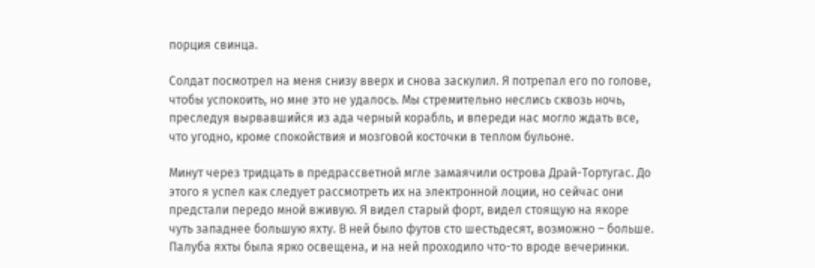порция свинца.

Солдат посмотрел на меня снизу вверх и снова заскулил. Я потрепал его по голове, чтобы успокоить, но мне это не удалось. Мы стремительно неслись сквозь ночь, преследуя вырвавшийся из ада черный корабль, и впереди нас могло ждать все, что угодно, кроме спокойствия и мозговой косточки в теплом бульоне.

Минут через тридцать в предрассветной мгле замаячили острова Драй-Тортугас. До этого я успел как следует рассмотреть их на электронной лоции, но сейчас они предстали передо мной вживую. Я видел старый форт, видел стоящую на якоре чуть западнее большую яхту. В ней было футов сто шестьдесят, возможно – больше. Палуба яхты была ярко освещена, и на ней проходило что-то вроде вечеринки.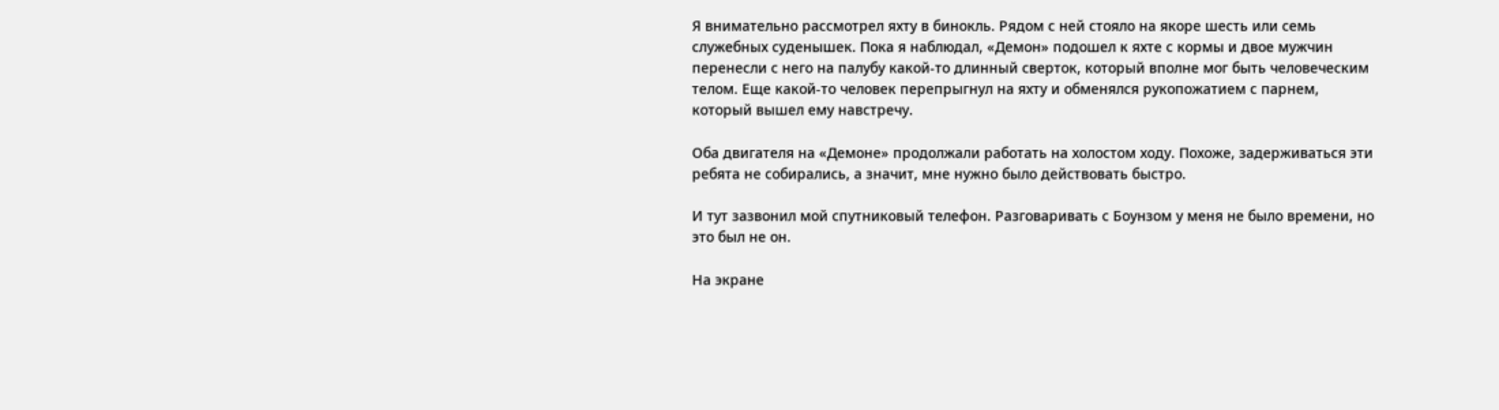Я внимательно рассмотрел яхту в бинокль. Рядом с ней стояло на якоре шесть или семь служебных суденышек. Пока я наблюдал, «Демон» подошел к яхте с кормы и двое мужчин перенесли с него на палубу какой-то длинный сверток, который вполне мог быть человеческим телом. Еще какой-то человек перепрыгнул на яхту и обменялся рукопожатием с парнем, который вышел ему навстречу.

Оба двигателя на «Демоне» продолжали работать на холостом ходу. Похоже, задерживаться эти ребята не собирались, а значит, мне нужно было действовать быстро.

И тут зазвонил мой спутниковый телефон. Разговаривать с Боунзом у меня не было времени, но это был не он.

На экране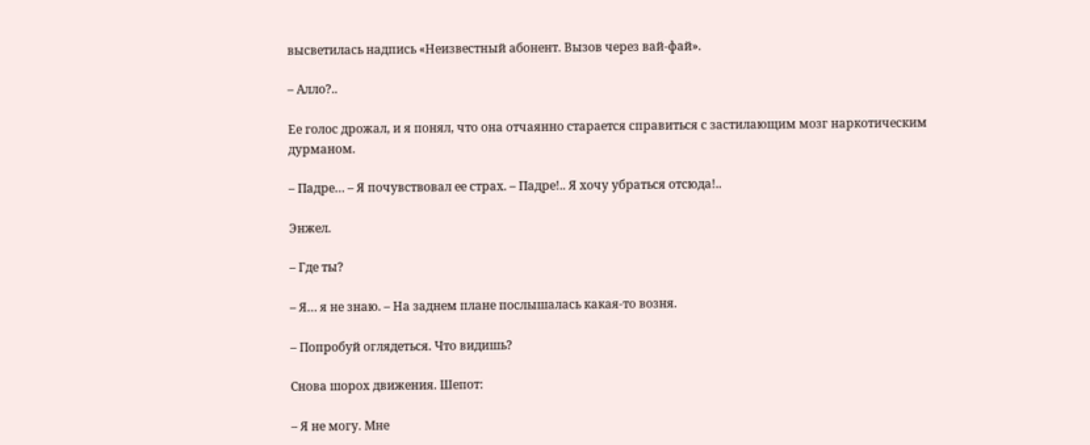высветилась надпись «Неизвестный абонент. Вызов через вай-фай».

– Алло?..

Ее голос дрожал, и я понял, что она отчаянно старается справиться с застилающим мозг наркотическим дурманом.

– Падре… – Я почувствовал ее страх. – Падре!.. Я хочу убраться отсюда!..

Энжел.

– Где ты?

– Я… я не знаю. – На заднем плане послышалась какая-то возня.

– Попробуй оглядеться. Что видишь?

Снова шорох движения. Шепот:

– Я не могу. Мне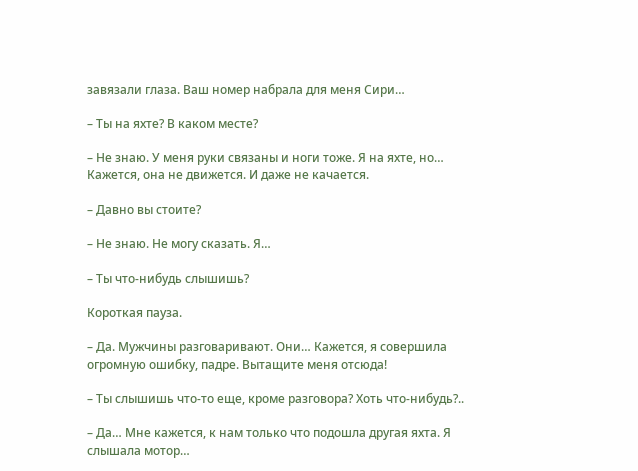завязали глаза. Ваш номер набрала для меня Сири…

– Ты на яхте? В каком месте?

– Не знаю. У меня руки связаны и ноги тоже. Я на яхте, но… Кажется, она не движется. И даже не качается.

– Давно вы стоите?

– Не знаю. Не могу сказать. Я…

– Ты что-нибудь слышишь?

Короткая пауза.

– Да. Мужчины разговаривают. Они… Кажется, я совершила огромную ошибку, падре. Вытащите меня отсюда!

– Ты слышишь что-то еще, кроме разговора? Хоть что-нибудь?..

– Да… Мне кажется, к нам только что подошла другая яхта. Я слышала мотор…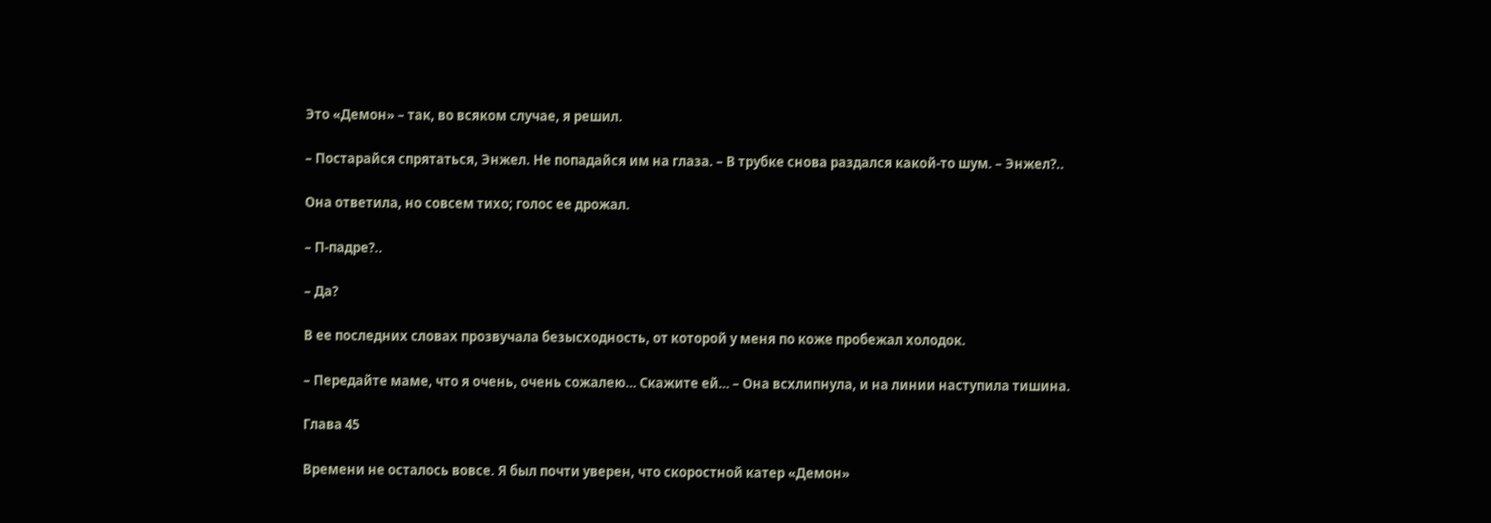Это «Демон» – так, во всяком случае, я решил.

– Постарайся спрятаться, Энжел. Не попадайся им на глаза. – В трубке снова раздался какой-то шум. – Энжел?..

Она ответила, но совсем тихо; голос ее дрожал.

– П-падре?..

– Да?

В ее последних словах прозвучала безысходность, от которой у меня по коже пробежал холодок.

– Передайте маме, что я очень, очень сожалею… Скажите ей… – Она всхлипнула, и на линии наступила тишина.

Глава 45

Времени не осталось вовсе. Я был почти уверен, что скоростной катер «Демон»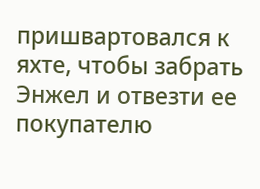пришвартовался к яхте, чтобы забрать Энжел и отвезти ее покупателю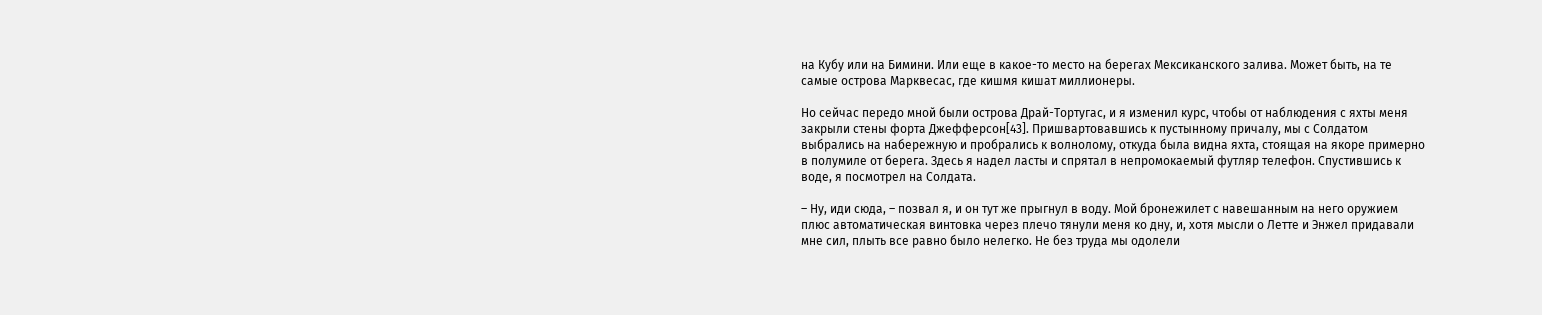на Кубу или на Бимини. Или еще в какое-то место на берегах Мексиканского залива. Может быть, на те самые острова Марквесас, где кишмя кишат миллионеры.

Но сейчас передо мной были острова Драй-Тортугас, и я изменил курс, чтобы от наблюдения с яхты меня закрыли стены форта Джефферсон[43]. Пришвартовавшись к пустынному причалу, мы с Солдатом выбрались на набережную и пробрались к волнолому, откуда была видна яхта, стоящая на якоре примерно в полумиле от берега. Здесь я надел ласты и спрятал в непромокаемый футляр телефон. Спустившись к воде, я посмотрел на Солдата.

– Ну, иди сюда, – позвал я, и он тут же прыгнул в воду. Мой бронежилет с навешанным на него оружием плюс автоматическая винтовка через плечо тянули меня ко дну, и, хотя мысли о Летте и Энжел придавали мне сил, плыть все равно было нелегко. Не без труда мы одолели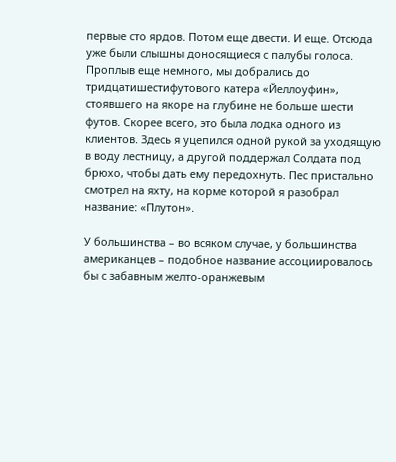первые сто ярдов. Потом еще двести. И еще. Отсюда уже были слышны доносящиеся с палубы голоса. Проплыв еще немного, мы добрались до тридцатишестифутового катера «Йеллоуфин», стоявшего на якоре на глубине не больше шести футов. Скорее всего, это была лодка одного из клиентов. Здесь я уцепился одной рукой за уходящую в воду лестницу, а другой поддержал Солдата под брюхо, чтобы дать ему передохнуть. Пес пристально смотрел на яхту, на корме которой я разобрал название: «Плутон».

У большинства – во всяком случае, у большинства американцев – подобное название ассоциировалось бы с забавным желто-оранжевым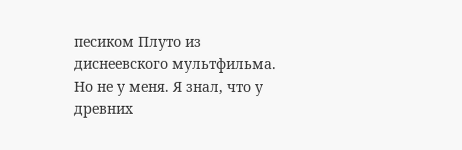песиком Плуто из диснеевского мультфильма. Но не у меня. Я знал, что у древних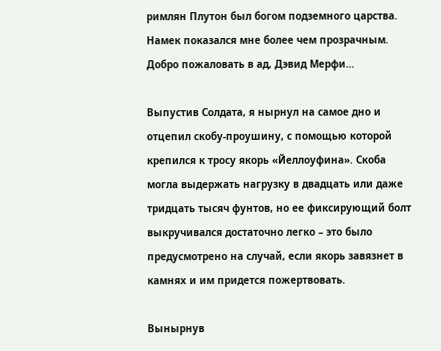римлян Плутон был богом подземного царства. Намек показался мне более чем прозрачным. Добро пожаловать в ад, Дэвид Мерфи…

Выпустив Солдата, я нырнул на самое дно и отцепил скобу-проушину, с помощью которой крепился к тросу якорь «Йеллоуфина». Скоба могла выдержать нагрузку в двадцать или даже тридцать тысяч фунтов, но ее фиксирующий болт выкручивался достаточно легко – это было предусмотрено на случай, если якорь завязнет в камнях и им придется пожертвовать.

Вынырнув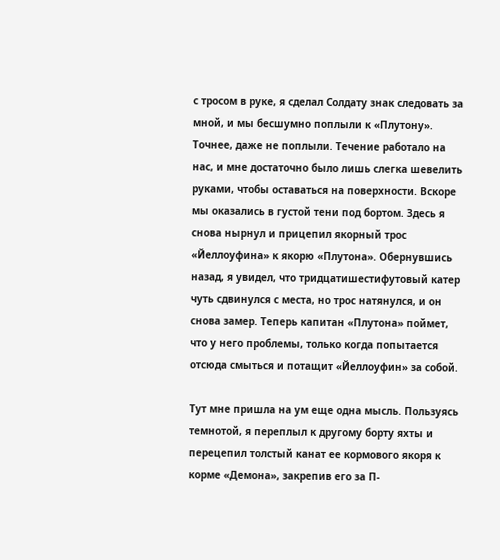с тросом в руке, я сделал Солдату знак следовать за мной, и мы бесшумно поплыли к «Плутону». Точнее, даже не поплыли. Течение работало на нас, и мне достаточно было лишь слегка шевелить руками, чтобы оставаться на поверхности. Вскоре мы оказались в густой тени под бортом. Здесь я снова нырнул и прицепил якорный трос «Йеллоуфина» к якорю «Плутона». Обернувшись назад, я увидел, что тридцатишестифутовый катер чуть сдвинулся с места, но трос натянулся, и он снова замер. Теперь капитан «Плутона» поймет, что у него проблемы, только когда попытается отсюда смыться и потащит «Йеллоуфин» за собой.

Тут мне пришла на ум еще одна мысль. Пользуясь темнотой, я переплыл к другому борту яхты и перецепил толстый канат ее кормового якоря к корме «Демона», закрепив его за П-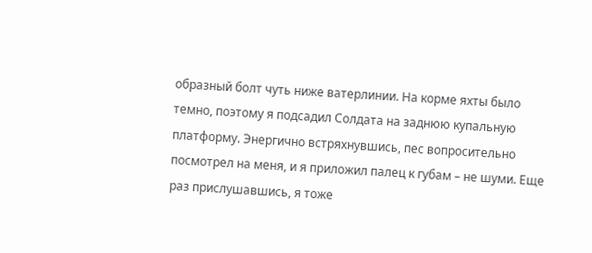образный болт чуть ниже ватерлинии. На корме яхты было темно, поэтому я подсадил Солдата на заднюю купальную платформу. Энергично встряхнувшись, пес вопросительно посмотрел на меня, и я приложил палец к губам – не шуми. Еще раз прислушавшись, я тоже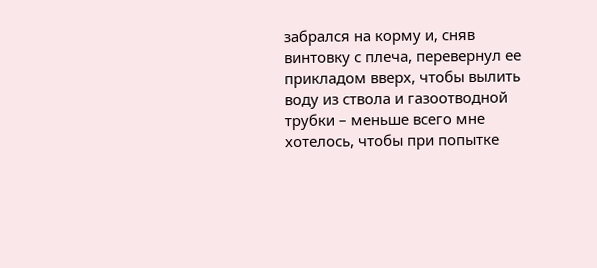забрался на корму и, сняв винтовку с плеча, перевернул ее прикладом вверх, чтобы вылить воду из ствола и газоотводной трубки – меньше всего мне хотелось, чтобы при попытке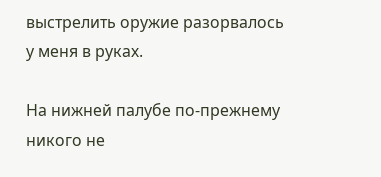выстрелить оружие разорвалось у меня в руках.

На нижней палубе по-прежнему никого не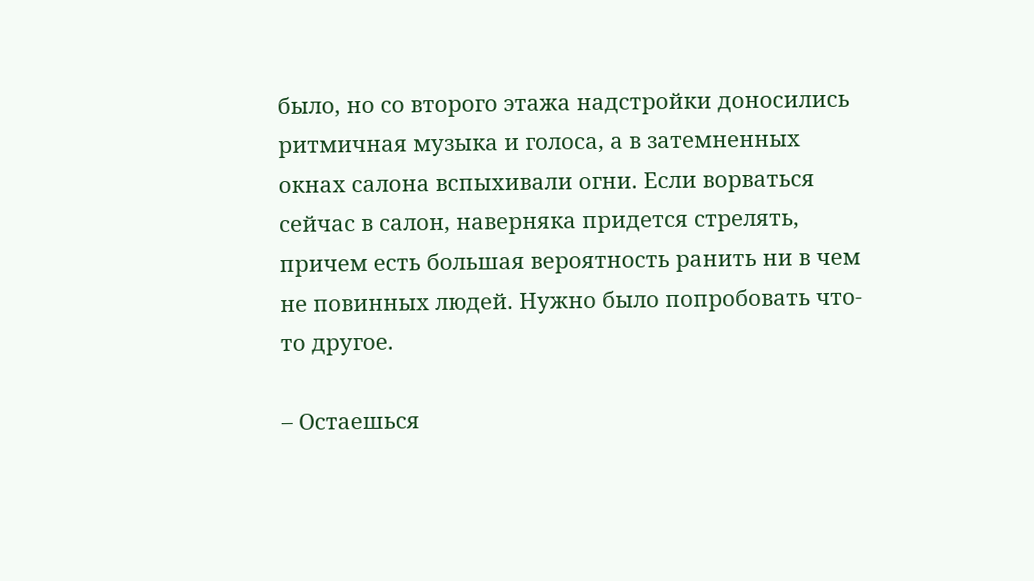было, но со второго этажа надстройки доносились ритмичная музыка и голоса, а в затемненных окнах салона вспыхивали огни. Если ворваться сейчас в салон, наверняка придется стрелять, причем есть большая вероятность ранить ни в чем не повинных людей. Нужно было попробовать что-то другое.

– Остаешься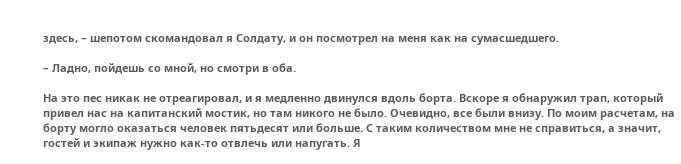здесь, – шепотом скомандовал я Солдату, и он посмотрел на меня как на сумасшедшего.

– Ладно, пойдешь со мной, но смотри в оба.

На это пес никак не отреагировал, и я медленно двинулся вдоль борта. Вскоре я обнаружил трап, который привел нас на капитанский мостик, но там никого не было. Очевидно, все были внизу. По моим расчетам, на борту могло оказаться человек пятьдесят или больше. С таким количеством мне не справиться, а значит, гостей и экипаж нужно как-то отвлечь или напугать. Я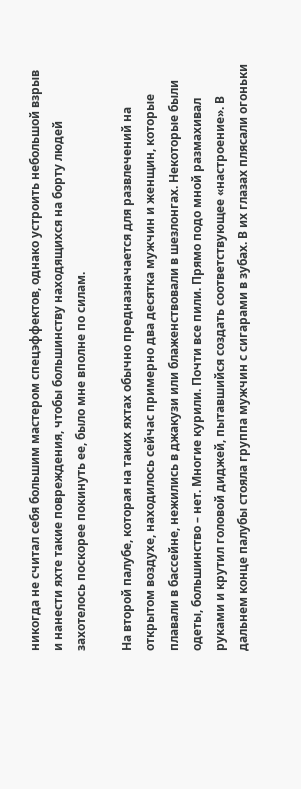никогда не считал себя большим мастером спецэффектов, однако устроить небольшой взрыв и нанести яхте такие повреждения, чтобы большинству находящихся на борту людей захотелось поскорее покинуть ее, было мне вполне по силам.

На второй палубе, которая на таких яхтах обычно предназначается для развлечений на открытом воздухе, находилось сейчас примерно два десятка мужчин и женщин, которые плавали в бассейне, нежились в джакузи или блаженствовали в шезлонгах. Некоторые были одеты, большинство – нет. Многие курили. Почти все пили. Прямо подо мной размахивал руками и крутил головой диджей, пытавшийся создать соответствующее «настроение». В дальнем конце палубы стояла группа мужчин с сигарами в зубах. В их глазах плясали огоньки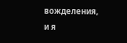вожделения, и я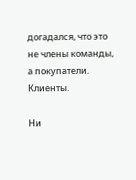догадался, что это не члены команды, а покупатели. Клиенты.

Ни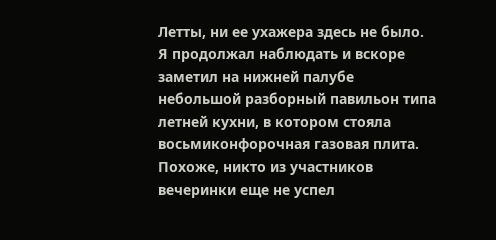Летты, ни ее ухажера здесь не было. Я продолжал наблюдать и вскоре заметил на нижней палубе небольшой разборный павильон типа летней кухни, в котором стояла восьмиконфорочная газовая плита. Похоже, никто из участников вечеринки еще не успел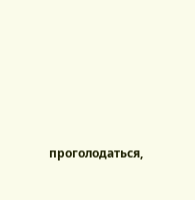проголодаться,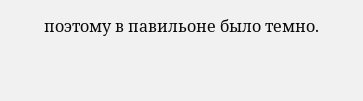поэтому в павильоне было темно.